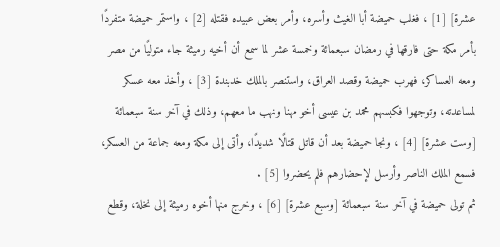عشرة] [1] ، فغلب حميضة أبا الغيث وأسره، وأمر بعض عبيده فقتله [2] ، واستمر حميضة متفردًا بأمر مكة حتى فارقها في رمضان سبعمائة وخمسة عشر لما سمع أن أخيه رميثة جاء متوليًا من مصر ومعه العساكر، فهرب حميضة وقصد العراق، واستنصر بالملك خدبندة [3] ، وأخذ معه عسكر لمساعدته، وتوجهوا فكبسهم محمد بن عيسى أخو مهنا ونهب ما معهم، وذلك في آخر سنة سبعمائة [وست عشرة] [4] ، ونجا حميضة بعد أن قاتل قتالًا شديدًا، وأتى إلى مكة ومعه جماعة من العسكر، فسمع الملك الناصر وأرسل لإحضارهم فلم يحضروا [5] .
ثم تولى حميضة في آخر سنة سبعمائة [وسبع عشرة] [6] ، وخرج منها أخوه رميثة إلى نخلة، وقطع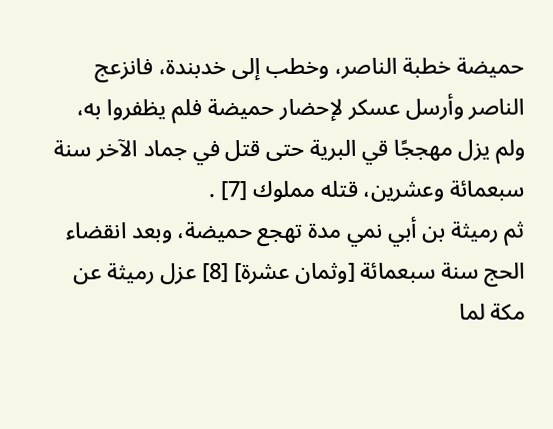حميضة خطبة الناصر، وخطب إلى خدبندة، فانزعج الناصر وأرسل عسكر لإحضار حميضة فلم يظفروا به، ولم يزل مهججًا قي البرية حتى قتل في جماد الآخر سنة سبعمائة وعشرين، قتله مملوك [7] .
ثم رميثة بن أبي نمي مدة تهجع حميضة، وبعد انقضاء الحج سنة سبعمائة [وثمان عشرة] [8] عزل رميثة عن مكة لما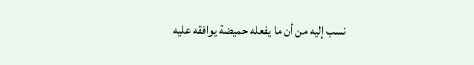نسب إليه من أن ما يفعله حميضة يوافقه عليه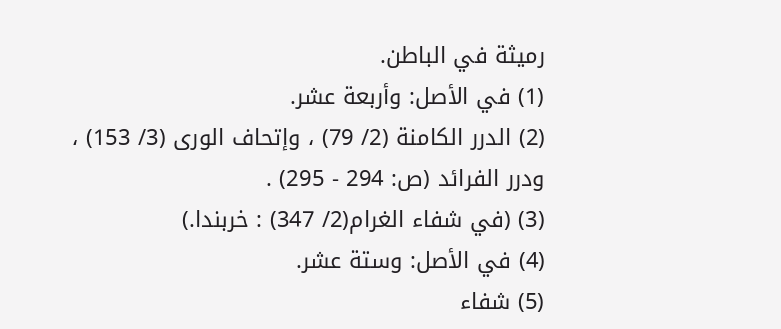رميثة في الباطن.
(1) في الأصل: وأربعة عشر.
(2) الدرر الكامنة (2/ 79) ، وإتحاف الورى (3/ 153) ، ودرر الفرائد (ص: 294 - 295) .
(3) (في شفاء الغرام(2/ 347) : خربندا.)
(4) في الأصل: وستة عشر.
(5) شفاء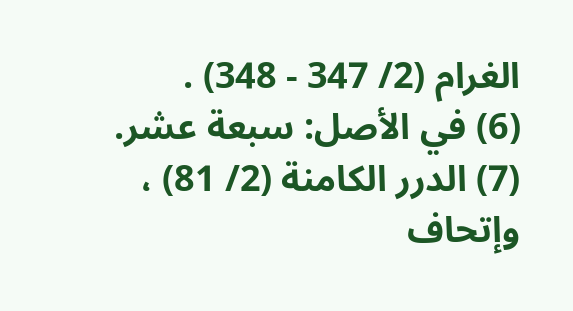الغرام (2/ 347 - 348) .
(6) في الأصل: سبعة عشر.
(7) الدرر الكامنة (2/ 81) ، وإتحاف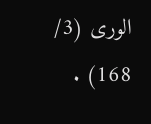الورى (3/ 168) .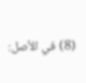(8) في الأصل: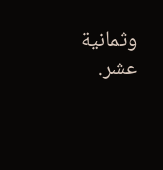وثمانية عشر.